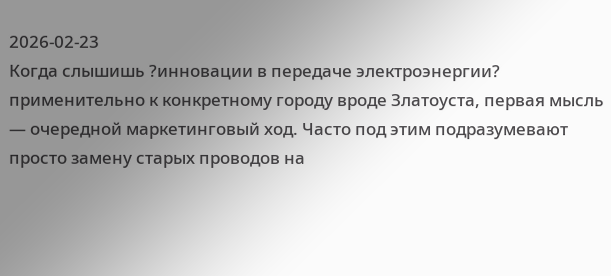2026-02-23
Когда слышишь ?инновации в передаче электроэнергии? применительно к конкретному городу вроде Златоуста, первая мысль — очередной маркетинговый ход. Часто под этим подразумевают просто замену старых проводов на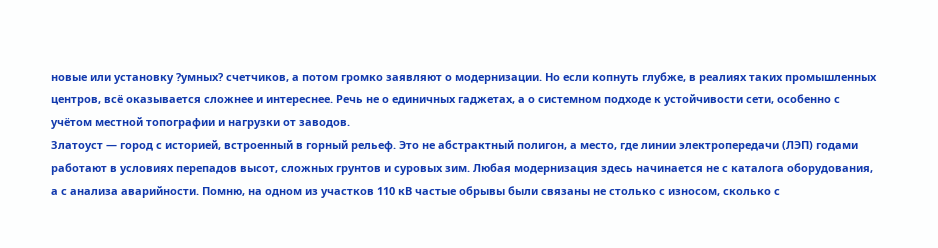новые или установку ?умных? счетчиков, а потом громко заявляют о модернизации. Но если копнуть глубже, в реалиях таких промышленных центров, всё оказывается сложнее и интереснее. Речь не о единичных гаджетах, а о системном подходе к устойчивости сети, особенно с учётом местной топографии и нагрузки от заводов.
Златоуст — город с историей, встроенный в горный рельеф. Это не абстрактный полигон, а место, где линии электропередачи (ЛЭП) годами работают в условиях перепадов высот, сложных грунтов и суровых зим. Любая модернизация здесь начинается не с каталога оборудования, а с анализа аварийности. Помню, на одном из участков 110 кВ частые обрывы были связаны не столько с износом, сколько с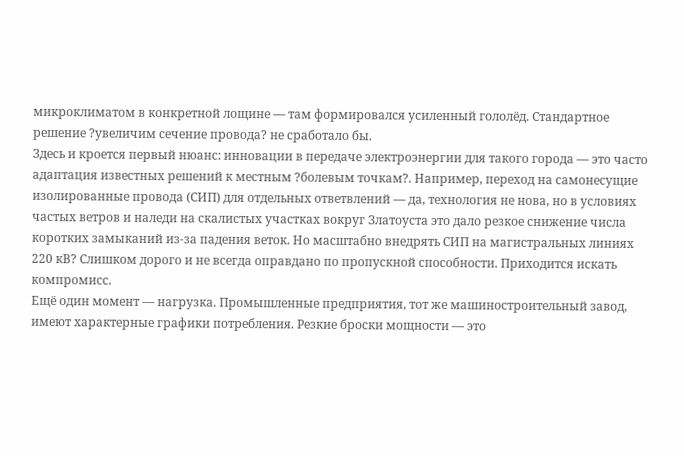микроклиматом в конкретной лощине — там формировался усиленный гололёд. Стандартное решение ?увеличим сечение провода? не сработало бы.
Здесь и кроется первый нюанс: инновации в передаче электроэнергии для такого города — это часто адаптация известных решений к местным ?болевым точкам?. Например, переход на самонесущие изолированные провода (СИП) для отдельных ответвлений — да, технология не нова, но в условиях частых ветров и наледи на скалистых участках вокруг Златоуста это дало резкое снижение числа коротких замыканий из-за падения веток. Но масштабно внедрять СИП на магистральных линиях 220 кВ? Слишком дорого и не всегда оправдано по пропускной способности. Приходится искать компромисс.
Ещё один момент — нагрузка. Промышленные предприятия, тот же машиностроительный завод, имеют характерные графики потребления. Резкие броски мощности — это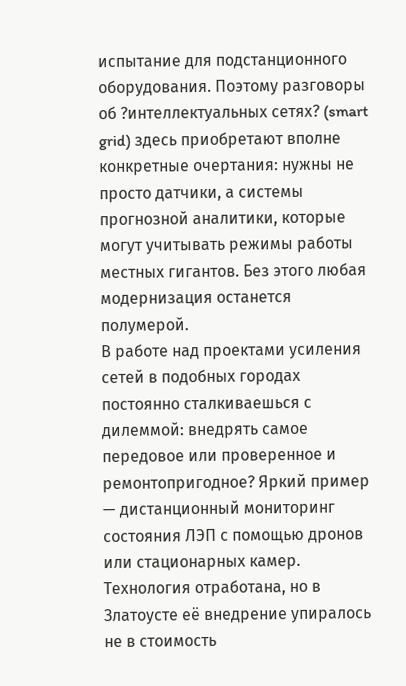испытание для подстанционного оборудования. Поэтому разговоры об ?интеллектуальных сетях? (smart grid) здесь приобретают вполне конкретные очертания: нужны не просто датчики, а системы прогнозной аналитики, которые могут учитывать режимы работы местных гигантов. Без этого любая модернизация останется полумерой.
В работе над проектами усиления сетей в подобных городах постоянно сталкиваешься с дилеммой: внедрять самое передовое или проверенное и ремонтопригодное? Яркий пример — дистанционный мониторинг состояния ЛЭП с помощью дронов или стационарных камер. Технология отработана, но в Златоусте её внедрение упиралось не в стоимость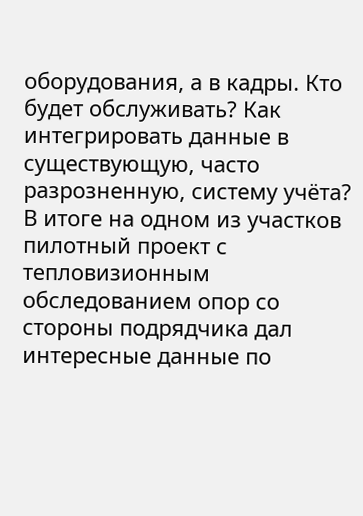оборудования, а в кадры. Кто будет обслуживать? Как интегрировать данные в существующую, часто разрозненную, систему учёта? В итоге на одном из участков пилотный проект с тепловизионным обследованием опор со стороны подрядчика дал интересные данные по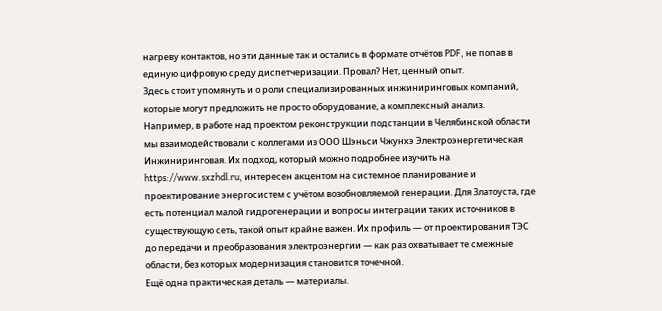нагреву контактов, но эти данные так и остались в формате отчётов PDF, не попав в единую цифровую среду диспетчеризации. Провал? Нет, ценный опыт.
Здесь стоит упомянуть и о роли специализированных инжиниринговых компаний, которые могут предложить не просто оборудование, а комплексный анализ. Например, в работе над проектом реконструкции подстанции в Челябинской области мы взаимодействовали с коллегами из ООО Шэньси Чжунхэ Электроэнергетическая Инжиниринговая. Их подход, который можно подробнее изучить на https://www.sxzhdl.ru, интересен акцентом на системное планирование и проектирование энергосистем с учётом возобновляемой генерации. Для Златоуста, где есть потенциал малой гидрогенерации и вопросы интеграции таких источников в существующую сеть, такой опыт крайне важен. Их профиль — от проектирования ТЭС до передачи и преобразования электроэнергии — как раз охватывает те смежные области, без которых модернизация становится точечной.
Ещё одна практическая деталь — материалы.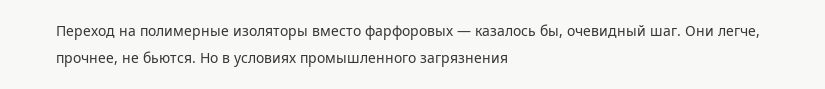Переход на полимерные изоляторы вместо фарфоровых — казалось бы, очевидный шаг. Они легче, прочнее, не бьются. Но в условиях промышленного загрязнения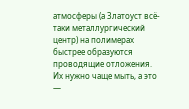атмосферы (а Златоуст всё-таки металлургический центр) на полимерах быстрее образуются проводящие отложения. Их нужно чаще мыть, а это —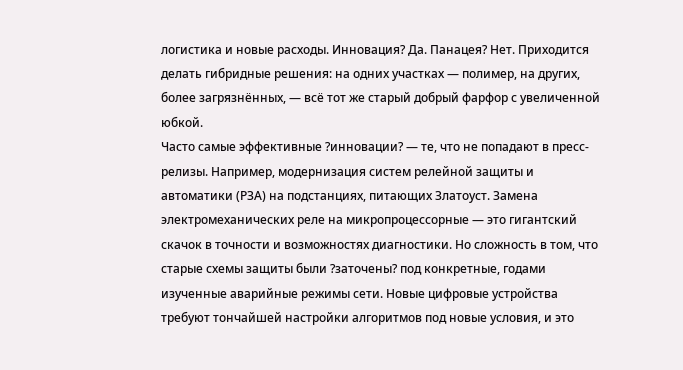логистика и новые расходы. Инновация? Да. Панацея? Нет. Приходится делать гибридные решения: на одних участках — полимер, на других, более загрязнённых, — всё тот же старый добрый фарфор с увеличенной юбкой.
Часто самые эффективные ?инновации? — те, что не попадают в пресс-релизы. Например, модернизация систем релейной защиты и автоматики (РЗА) на подстанциях, питающих Златоуст. Замена электромеханических реле на микропроцессорные — это гигантский скачок в точности и возможностях диагностики. Но сложность в том, что старые схемы защиты были ?заточены? под конкретные, годами изученные аварийные режимы сети. Новые цифровые устройства требуют тончайшей настройки алгоритмов под новые условия, и это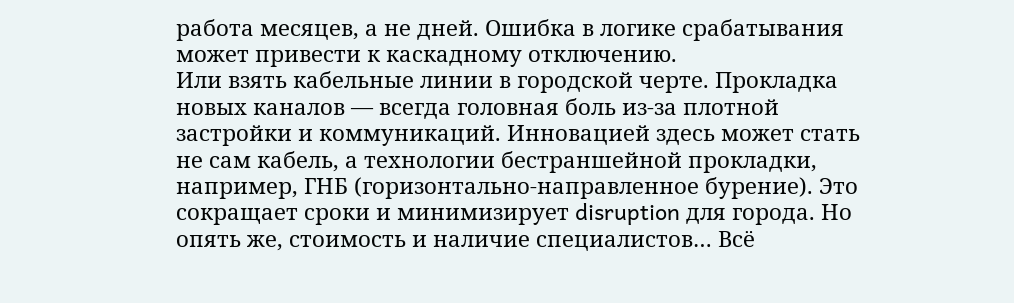работа месяцев, а не дней. Ошибка в логике срабатывания может привести к каскадному отключению.
Или взять кабельные линии в городской черте. Прокладка новых каналов — всегда головная боль из-за плотной застройки и коммуникаций. Инновацией здесь может стать не сам кабель, а технологии бестраншейной прокладки, например, ГНБ (горизонтально-направленное бурение). Это сокращает сроки и минимизирует disruption для города. Но опять же, стоимость и наличие специалистов… Всё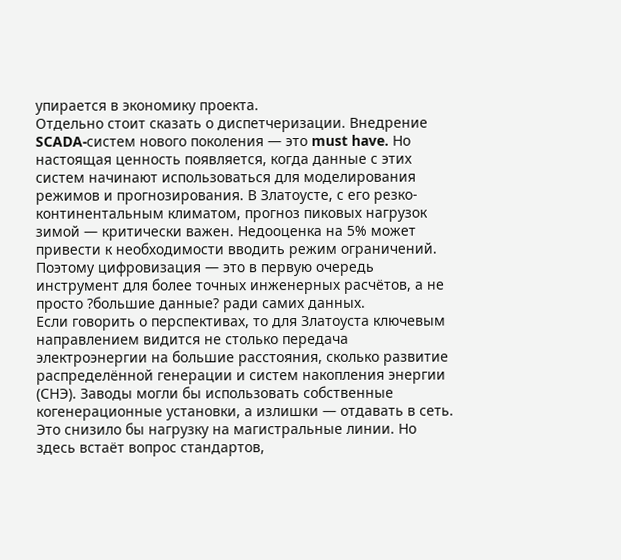упирается в экономику проекта.
Отдельно стоит сказать о диспетчеризации. Внедрение SCADA-систем нового поколения — это must have. Но настоящая ценность появляется, когда данные с этих систем начинают использоваться для моделирования режимов и прогнозирования. В Златоусте, с его резко-континентальным климатом, прогноз пиковых нагрузок зимой — критически важен. Недооценка на 5% может привести к необходимости вводить режим ограничений. Поэтому цифровизация — это в первую очередь инструмент для более точных инженерных расчётов, а не просто ?большие данные? ради самих данных.
Если говорить о перспективах, то для Златоуста ключевым направлением видится не столько передача электроэнергии на большие расстояния, сколько развитие распределённой генерации и систем накопления энергии (СНЭ). Заводы могли бы использовать собственные когенерационные установки, а излишки — отдавать в сеть. Это снизило бы нагрузку на магистральные линии. Но здесь встаёт вопрос стандартов,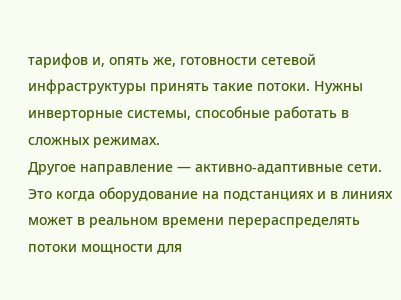тарифов и, опять же, готовности сетевой инфраструктуры принять такие потоки. Нужны инверторные системы, способные работать в сложных режимах.
Другое направление — активно-адаптивные сети. Это когда оборудование на подстанциях и в линиях может в реальном времени перераспределять потоки мощности для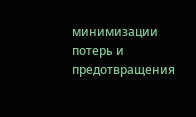минимизации потерь и предотвращения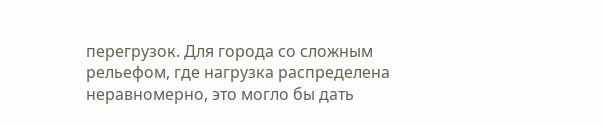перегрузок. Для города со сложным рельефом, где нагрузка распределена неравномерно, это могло бы дать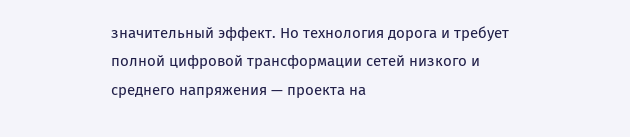значительный эффект. Но технология дорога и требует полной цифровой трансформации сетей низкого и среднего напряжения — проекта на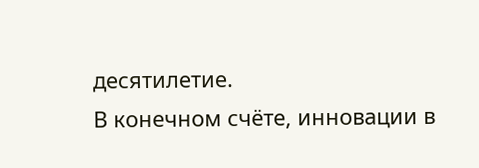десятилетие.
В конечном счёте, инновации в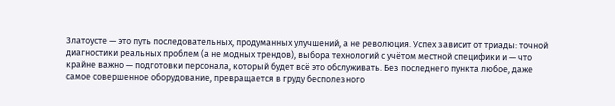Златоусте — это путь последовательных, продуманных улучшений, а не революция. Успех зависит от триады: точной диагностики реальных проблем (а не модных трендов), выбора технологий с учётом местной специфики и — что крайне важно — подготовки персонала, который будет всё это обслуживать. Без последнего пункта любое, даже самое совершенное оборудование, превращается в груду бесполезного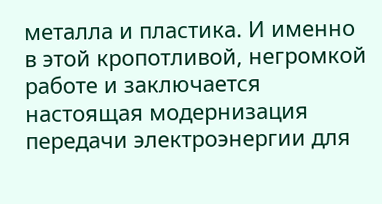металла и пластика. И именно в этой кропотливой, негромкой работе и заключается настоящая модернизация передачи электроэнергии для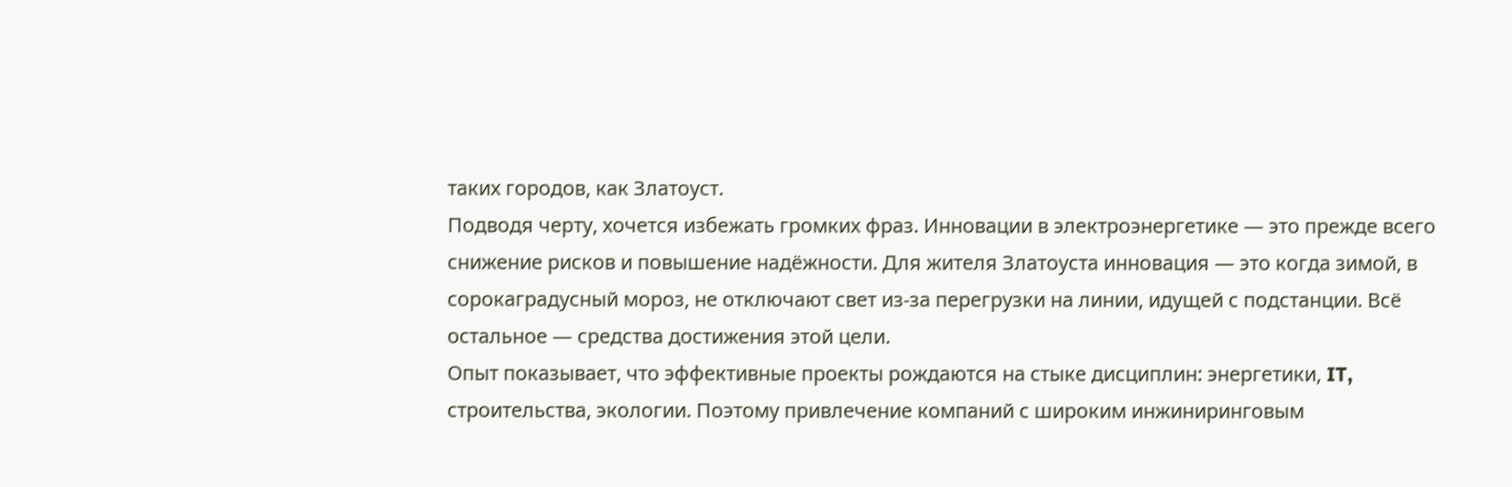таких городов, как Златоуст.
Подводя черту, хочется избежать громких фраз. Инновации в электроэнергетике — это прежде всего снижение рисков и повышение надёжности. Для жителя Златоуста инновация — это когда зимой, в сорокаградусный мороз, не отключают свет из-за перегрузки на линии, идущей с подстанции. Всё остальное — средства достижения этой цели.
Опыт показывает, что эффективные проекты рождаются на стыке дисциплин: энергетики, IT, строительства, экологии. Поэтому привлечение компаний с широким инжиниринговым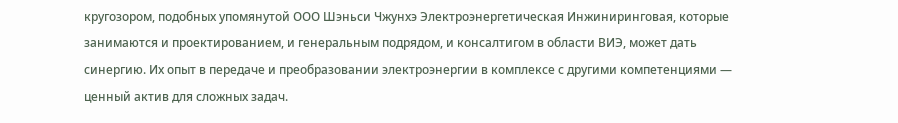кругозором, подобных упомянутой ООО Шэньси Чжунхэ Электроэнергетическая Инжиниринговая, которые занимаются и проектированием, и генеральным подрядом, и консалтигом в области ВИЭ, может дать синергию. Их опыт в передаче и преобразовании электроэнергии в комплексе с другими компетенциями — ценный актив для сложных задач.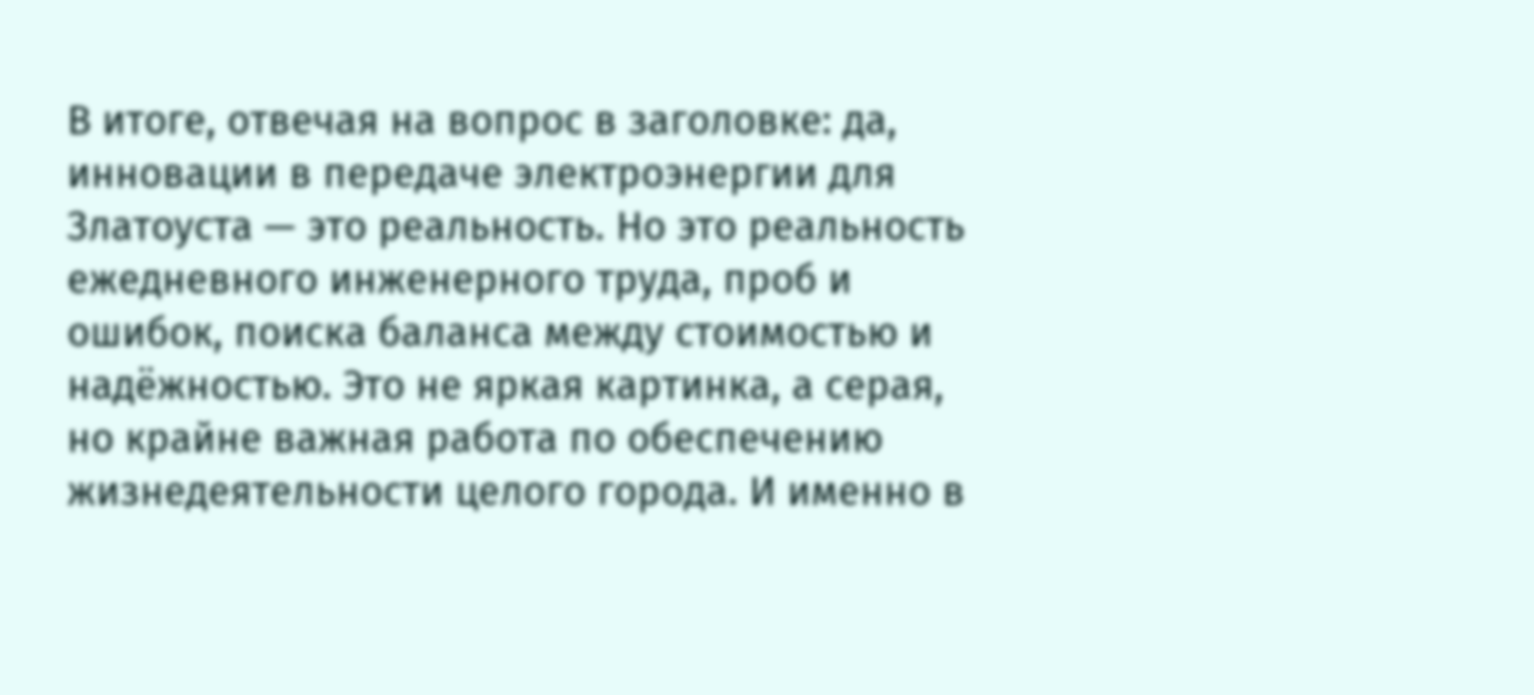В итоге, отвечая на вопрос в заголовке: да, инновации в передаче электроэнергии для Златоуста — это реальность. Но это реальность ежедневного инженерного труда, проб и ошибок, поиска баланса между стоимостью и надёжностью. Это не яркая картинка, а серая, но крайне важная работа по обеспечению жизнедеятельности целого города. И именно в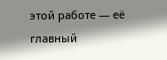этой работе — её главный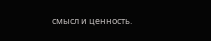смысл и ценность.